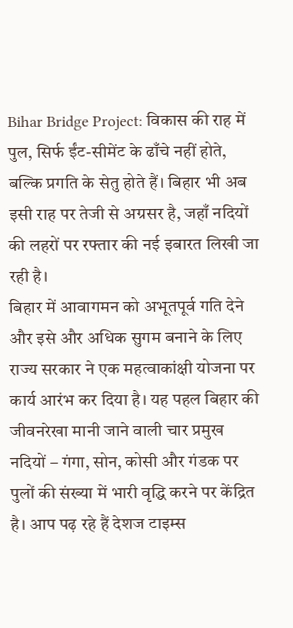Bihar Bridge Project: विकास की राह में पुल, सिर्फ ईंट-सीमेंट के ढाँचे नहीं होते, बल्कि प्रगति के सेतु होते हैं। बिहार भी अब इसी राह पर तेजी से अग्रसर है, जहाँ नदियों की लहरों पर रफ्तार की नई इबारत लिखी जा रही है।
बिहार में आवागमन को अभूतपूर्व गति देने और इसे और अधिक सुगम बनाने के लिए राज्य सरकार ने एक महत्वाकांक्षी योजना पर कार्य आरंभ कर दिया है। यह पहल बिहार की जीवनरेखा मानी जाने वाली चार प्रमुख नदियों – गंगा, सोन, कोसी और गंडक पर पुलों की संख्या में भारी वृद्धि करने पर केंद्रित है। आप पढ़ रहे हैं देशज टाइम्स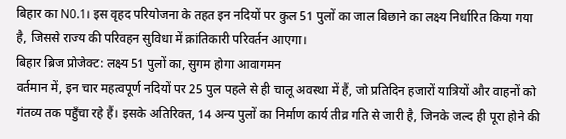बिहार का N0.1। इस वृहद परियोजना के तहत इन नदियों पर कुल 51 पुलों का जाल बिछाने का लक्ष्य निर्धारित किया गया है, जिससे राज्य की परिवहन सुविधा में क्रांतिकारी परिवर्तन आएगा।
बिहार ब्रिज प्रोजेक्ट: लक्ष्य 51 पुलों का, सुगम होगा आवागमन
वर्तमान में, इन चार महत्वपूर्ण नदियों पर 25 पुल पहले से ही चालू अवस्था में हैं, जो प्रतिदिन हजारों यात्रियों और वाहनों को गंतव्य तक पहुँचा रहे हैं। इसके अतिरिक्त, 14 अन्य पुलों का निर्माण कार्य तीव्र गति से जारी है, जिनके जल्द ही पूरा होने की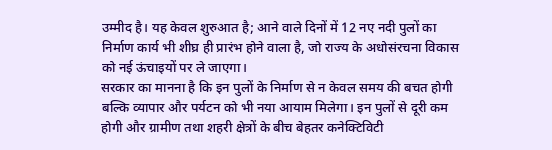उम्मीद है। यह केवल शुरुआत है; आने वाले दिनों में 12 नए नदी पुलों का निर्माण कार्य भी शीघ्र ही प्रारंभ होने वाला है, जो राज्य के अधोसंरचना विकास को नई ऊंचाइयों पर ले जाएगा।
सरकार का मानना है कि इन पुलों के निर्माण से न केवल समय की बचत होगी बल्कि व्यापार और पर्यटन को भी नया आयाम मिलेगा। इन पुलों से दूरी कम होगी और ग्रामीण तथा शहरी क्षेत्रों के बीच बेहतर कनेक्टिविटी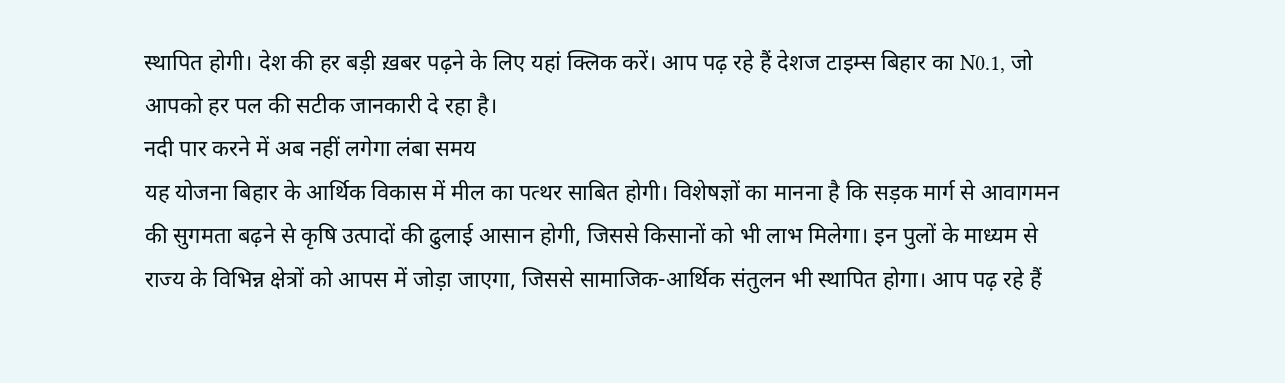स्थापित होगी। देश की हर बड़ी ख़बर पढ़ने के लिए यहां क्लिक करें। आप पढ़ रहे हैं देशज टाइम्स बिहार का N0.1, जो आपको हर पल की सटीक जानकारी दे रहा है।
नदी पार करने में अब नहीं लगेगा लंबा समय
यह योजना बिहार के आर्थिक विकास में मील का पत्थर साबित होगी। विशेषज्ञों का मानना है कि सड़क मार्ग से आवागमन की सुगमता बढ़ने से कृषि उत्पादों की ढुलाई आसान होगी, जिससे किसानों को भी लाभ मिलेगा। इन पुलों के माध्यम से राज्य के विभिन्न क्षेत्रों को आपस में जोड़ा जाएगा, जिससे सामाजिक-आर्थिक संतुलन भी स्थापित होगा। आप पढ़ रहे हैं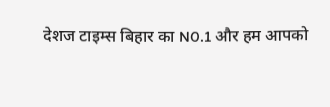देशज टाइम्स बिहार का N0.1 और हम आपको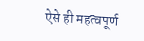ऐसे ही महत्वपूर्ण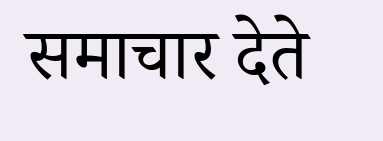समाचार देते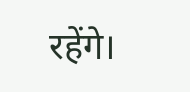रहेंगे।